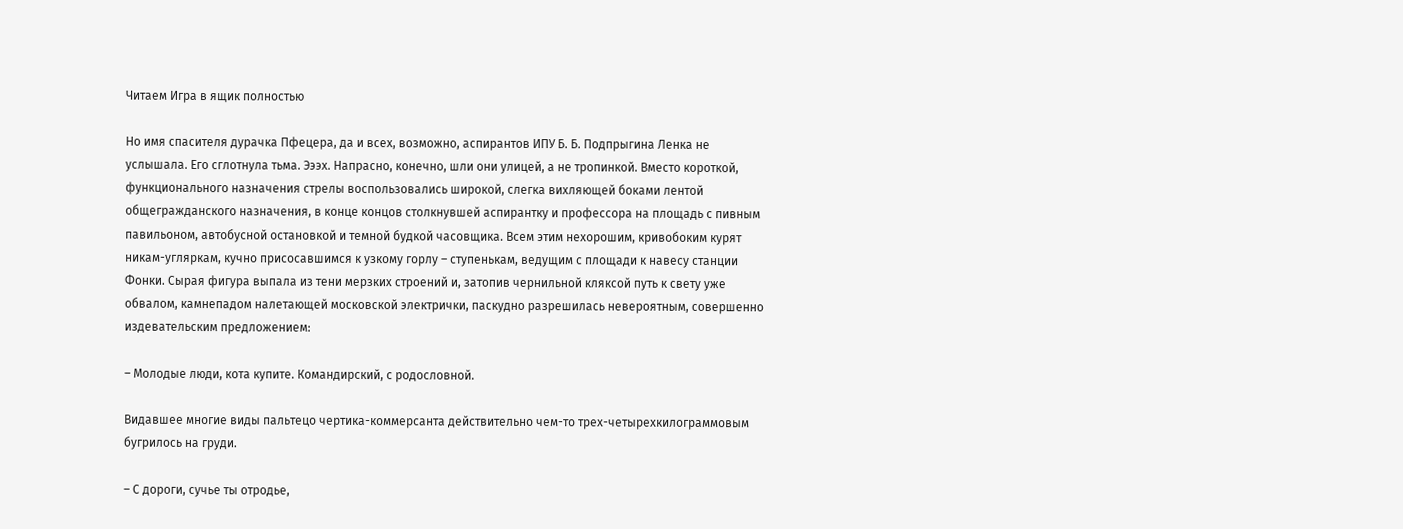Читаем Игра в ящик полностью

Но имя спасителя дурачка Пфецера, да и всех, возможно, аспирантов ИПУ Б. Б. Подпрыгина Ленка не услышала. Его сглотнула тьма. Эээх. Напрасно, конечно, шли они улицей, а не тропинкой. Вместо короткой, функционального назначения стрелы воспользовались широкой, слегка вихляющей боками лентой общегражданского назначения, в конце концов столкнувшей аспирантку и профессора на площадь с пивным павильоном, автобусной остановкой и темной будкой часовщика. Всем этим нехорошим, кривобоким курят никам-угляркам, кучно присосавшимся к узкому горлу – ступенькам, ведущим с площади к навесу станции Фонки. Сырая фигура выпала из тени мерзких строений и, затопив чернильной кляксой путь к свету уже обвалом, камнепадом налетающей московской электрички, паскудно разрешилась невероятным, совершенно издевательским предложением:

– Молодые люди, кота купите. Командирский, с родословной.

Видавшее многие виды пальтецо чертика-коммерсанта действительно чем-то трех-четырехкилограммовым бугрилось на груди.

– С дороги, сучье ты отродье,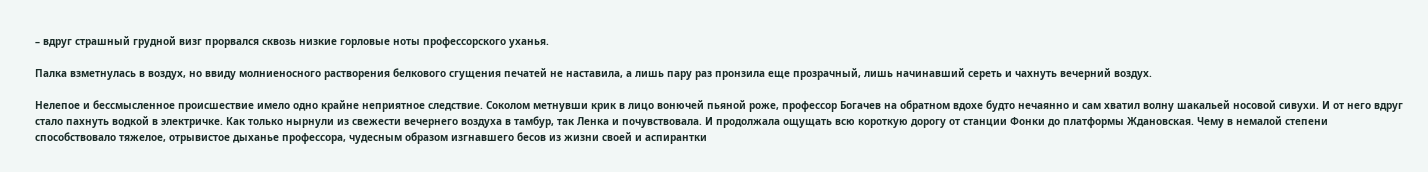– вдруг страшный грудной визг прорвался сквозь низкие горловые ноты профессорского уханья.

Палка взметнулась в воздух, но ввиду молниеносного растворения белкового сгущения печатей не наставила, а лишь пару раз пронзила еще прозрачный, лишь начинавший сереть и чахнуть вечерний воздух.

Нелепое и бессмысленное происшествие имело одно крайне неприятное следствие. Соколом метнувши крик в лицо вонючей пьяной роже, профессор Богачев на обратном вдохе будто нечаянно и сам хватил волну шакальей носовой сивухи. И от него вдруг стало пахнуть водкой в электричке. Как только нырнули из свежести вечернего воздуха в тамбур, так Ленка и почувствовала. И продолжала ощущать всю короткую дорогу от станции Фонки до платформы Ждановская. Чему в немалой степени способствовало тяжелое, отрывистое дыханье профессора, чудесным образом изгнавшего бесов из жизни своей и аспирантки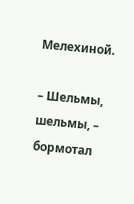Мелехиной.

– Шельмы, шельмы, – бормотал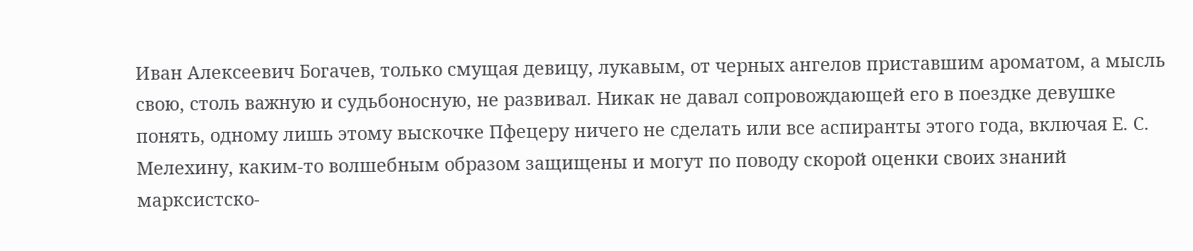Иван Алексеевич Богачев, только смущая девицу, лукавым, от черных ангелов приставшим ароматом, а мысль свою, столь важную и судьбоносную, не развивал. Никак не давал сопровождающей его в поездке девушке понять, одному лишь этому выскочке Пфецеру ничего не сделать или все аспиранты этого года, включая Е. С. Мелехину, каким-то волшебным образом защищены и могут по поводу скорой оценки своих знаний марксистско-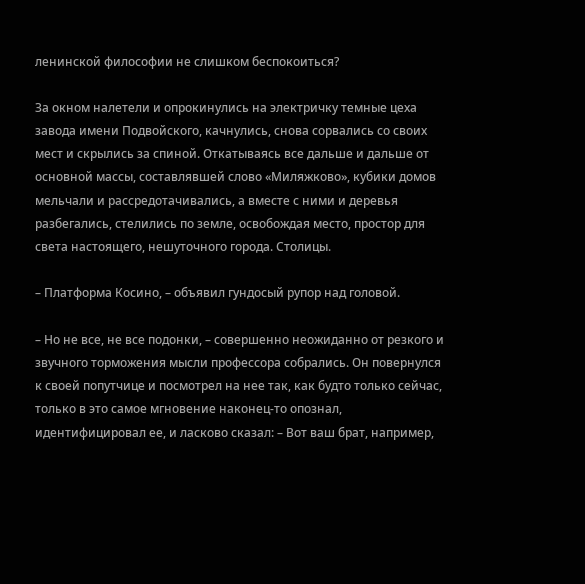ленинской философии не слишком беспокоиться?

За окном налетели и опрокинулись на электричку темные цеха завода имени Подвойского, качнулись, снова сорвались со своих мест и скрылись за спиной. Откатываясь все дальше и дальше от основной массы, составлявшей слово «Миляжково», кубики домов мельчали и рассредотачивались, а вместе с ними и деревья разбегались, стелились по земле, освобождая место, простор для света настоящего, нешуточного города. Столицы.

– Платформа Косино, – объявил гундосый рупор над головой.

– Но не все, не все подонки, – совершенно неожиданно от резкого и звучного торможения мысли профессора собрались. Он повернулся к своей попутчице и посмотрел на нее так, как будто только сейчас, только в это самое мгновение наконец-то опознал, идентифицировал ее, и ласково сказал: – Вот ваш брат, например,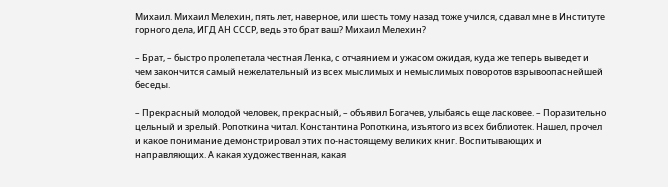Михаил. Михаил Мелехин, пять лет, наверное, или шесть тому назад тоже учился, сдавал мне в Институте горного дела, ИГД АН СССР, ведь это брат ваш? Михаил Мелехин?

– Брат, – быстро пролепетала честная Ленка, с отчаянием и ужасом ожидая, куда же теперь выведет и чем закончится самый нежелательный из всех мыслимых и немыслимых поворотов взрывоопаснейшей беседы.

– Прекрасный молодой человек, прекрасный, – объявил Богачев, улыбаясь еще ласковее. – Поразительно цельный и зрелый. Ропоткина читал. Константина Ропоткина, изъятого из всех библиотек. Нашел, прочел и какое понимание демонстрировал этих по-настоящему великих книг. Воспитывающих и направляющих. А какая художественная, какая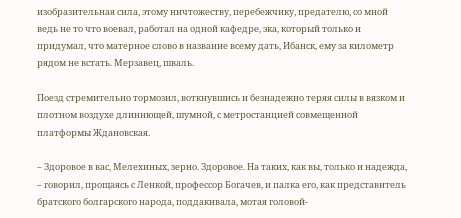изобразительная сила, этому ничтожеству, перебежчику, предателю, со мной ведь не то что воевал, работал на одной кафедре, эка, который только и придумал, что матерное слово в название всему дать, Ибанск, ему за километр рядом не встать. Мерзавец, шваль.

Поезд стремительно тормозил, воткнувшись и безнадежно теряя силы в вязком и плотном воздухе длиннющей, шумной, с метростанцией совмещенной платформы Ждановская.

– Здоровое в вас, Мелехиных, зерно. Здоровое. На таких, как вы, только и надежда, – говорил, прощаясь с Ленкой, профессор Богачев, и палка его, как представитель братского болгарского народа, поддакивала, мотая головой-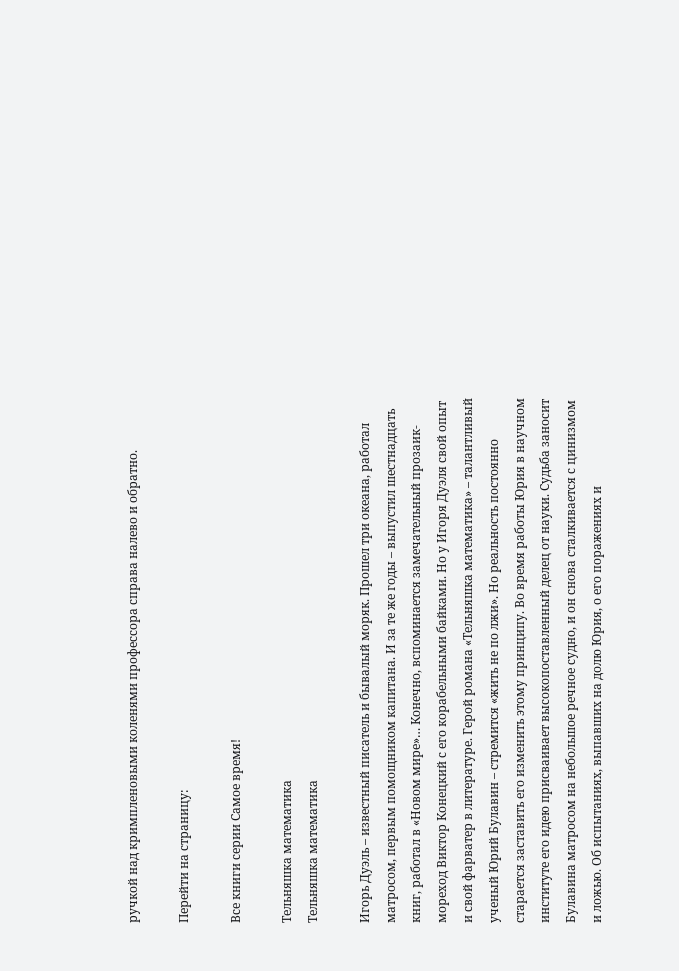ручкой над кримпленовыми коленями профессора справа налево и обратно.

Перейти на страницу:

Все книги серии Самое время!

Тельняшка математика
Тельняшка математика

Игорь Дуэль – известный писатель и бывалый моряк. Прошел три океана, работал матросом, первым помощником капитана. И за те же годы – выпустил шестнадцать книг, работал в «Новом мире»… Конечно, вспоминается замечательный прозаик-мореход Виктор Конецкий с его корабельными байками. Но у Игоря Дуэля свой опыт и свой фарватер в литературе. Герой романа «Тельняшка математика» – талантливый ученый Юрий Булавин – стремится «жить не по лжи». Но реальность постоянно старается заставить его изменить этому принципу. Во время работы Юрия в научном институте его идею присваивает высокопоставленный делец от науки. Судьба заносит Булавина матросом на небольшое речное судно, и он снова сталкивается с цинизмом и ложью. Об испытаниях, выпавших на долю Юрия, о его поражениях и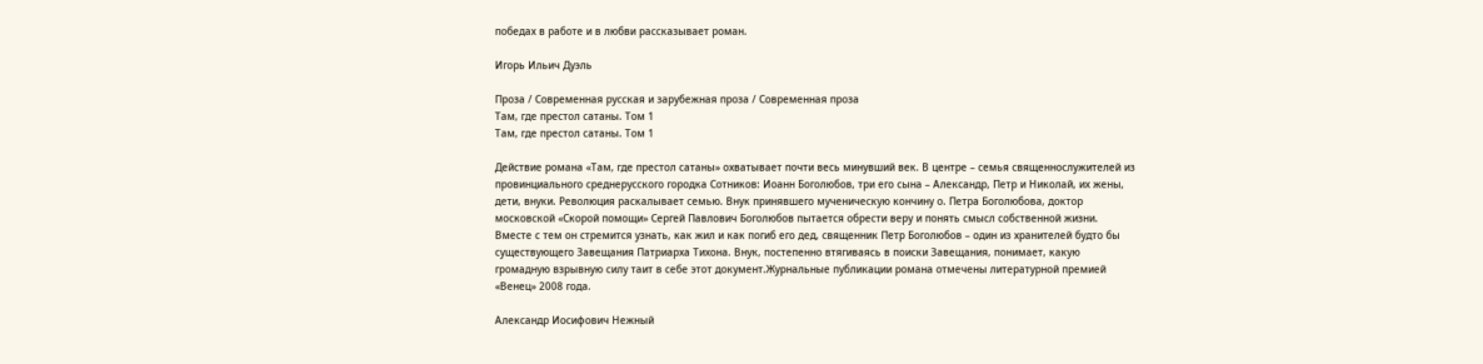победах в работе и в любви рассказывает роман.

Игорь Ильич Дуэль

Проза / Современная русская и зарубежная проза / Современная проза
Там, где престол сатаны. Том 1
Там, где престол сатаны. Том 1

Действие романа «Там, где престол сатаны» охватывает почти весь минувший век. В центре – семья священнослужителей из провинциального среднерусского городка Сотников: Иоанн Боголюбов, три его сына – Александр, Петр и Николай, их жены, дети, внуки. Революция раскалывает семью. Внук принявшего мученическую кончину о. Петра Боголюбова, доктор московской «Скорой помощи» Сергей Павлович Боголюбов пытается обрести веру и понять смысл собственной жизни. Вместе с тем он стремится узнать, как жил и как погиб его дед, священник Петр Боголюбов – один из хранителей будто бы существующего Завещания Патриарха Тихона. Внук, постепенно втягиваясь в поиски Завещания, понимает, какую громадную взрывную силу таит в себе этот документ.Журнальные публикации романа отмечены литературной премией «Венец» 2008 года.

Александр Иосифович Нежный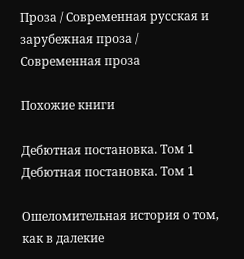Проза / Современная русская и зарубежная проза / Современная проза

Похожие книги

Дебютная постановка. Том 1
Дебютная постановка. Том 1

Ошеломительная история о том, как в далекие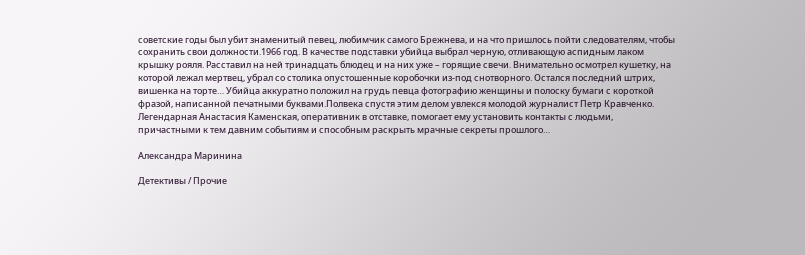советские годы был убит знаменитый певец, любимчик самого Брежнева, и на что пришлось пойти следователям, чтобы сохранить свои должности.1966 год. В качестве подставки убийца выбрал черную, отливающую аспидным лаком крышку рояля. Расставил на ней тринадцать блюдец и на них уже – горящие свечи. Внимательно осмотрел кушетку, на которой лежал мертвец, убрал со столика опустошенные коробочки из-под снотворного. Остался последний штрих, вишенка на торте… Убийца аккуратно положил на грудь певца фотографию женщины и полоску бумаги с короткой фразой, написанной печатными буквами.Полвека спустя этим делом увлекся молодой журналист Петр Кравченко. Легендарная Анастасия Каменская, оперативник в отставке, помогает ему установить контакты с людьми, причастными к тем давним событиям и способным раскрыть мрачные секреты прошлого…

Александра Маринина

Детективы / Прочие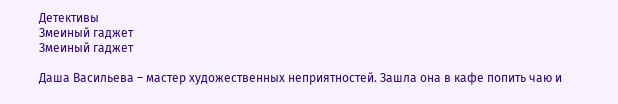Детективы
Змеиный гаджет
Змеиный гаджет

Даша Васильева – мастер художественных неприятностей. Зашла она в кафе попить чаю и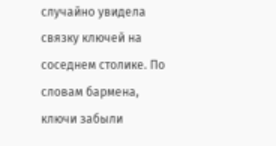случайно увидела связку ключей на соседнем столике. По словам бармена, ключи забыли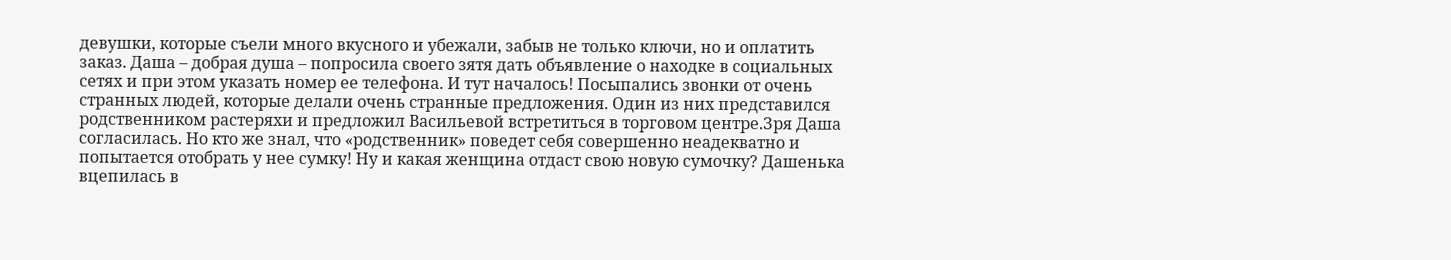девушки, которые съели много вкусного и убежали, забыв не только ключи, но и оплатить заказ. Даша – добрая душа – попросила своего зятя дать объявление о находке в социальных сетях и при этом указать номер ее телефона. И тут началось! Посыпались звонки от очень странных людей, которые делали очень странные предложения. Один из них представился родственником растеряхи и предложил Васильевой встретиться в торговом центре.Зря Даша согласилась. Но кто же знал, что «родственник» поведет себя совершенно неадекватно и попытается отобрать у нее сумку! Ну и какая женщина отдаст свою новую сумочку? Дашенька вцепилась в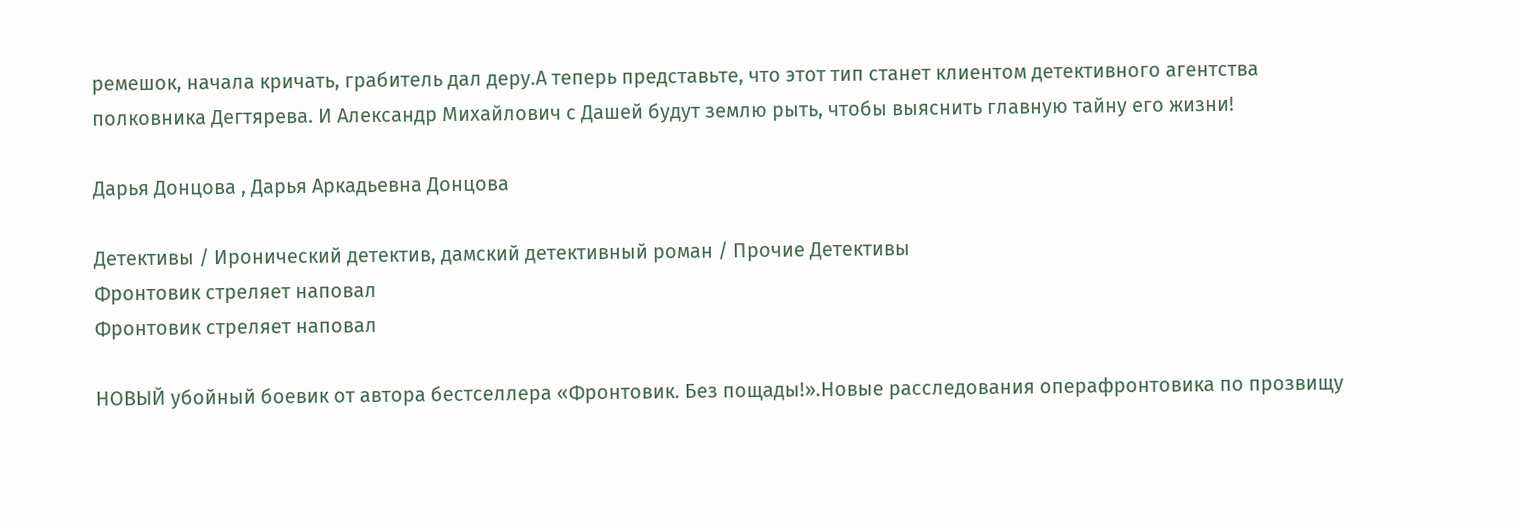ремешок, начала кричать, грабитель дал деру.А теперь представьте, что этот тип станет клиентом детективного агентства полковника Дегтярева. И Александр Михайлович с Дашей будут землю рыть, чтобы выяснить главную тайну его жизни!

Дарья Донцова , Дарья Аркадьевна Донцова

Детективы / Иронический детектив, дамский детективный роман / Прочие Детективы
Фронтовик стреляет наповал
Фронтовик стреляет наповал

НОВЫЙ убойный боевик от автора бестселлера «Фронтовик. Без пощады!».Новые расследования операфронтовика по прозвищу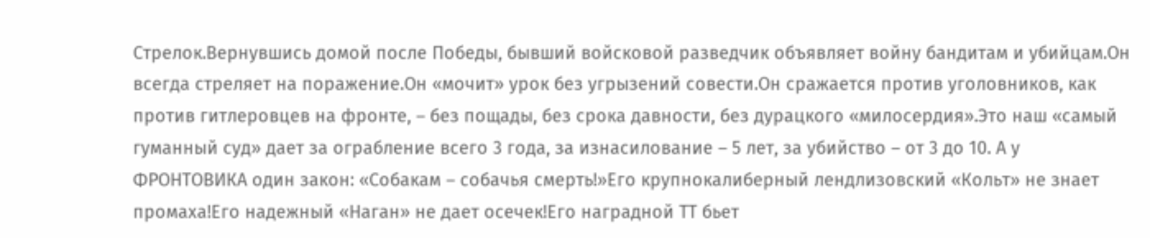Стрелок.Вернувшись домой после Победы, бывший войсковой разведчик объявляет войну бандитам и убийцам.Он всегда стреляет на поражение.Он «мочит» урок без угрызений совести.Он сражается против уголовников, как против гитлеровцев на фронте, – без пощады, без срока давности, без дурацкого «милосердия».Это наш «самый гуманный суд» дает за ограбление всего 3 года, за изнасилование – 5 лет, за убийство – от 3 до 10. А у ФРОНТОВИКА один закон: «Собакам – собачья смерть!»Его крупнокалиберный лендлизовский «Кольт» не знает промаха!Его надежный «Наган» не дает осечек!Его наградной ТТ бьет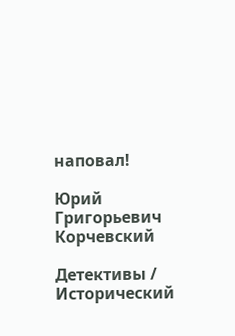наповал!

Юрий Григорьевич Корчевский

Детективы / Исторический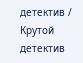детектив / Крутой детектив